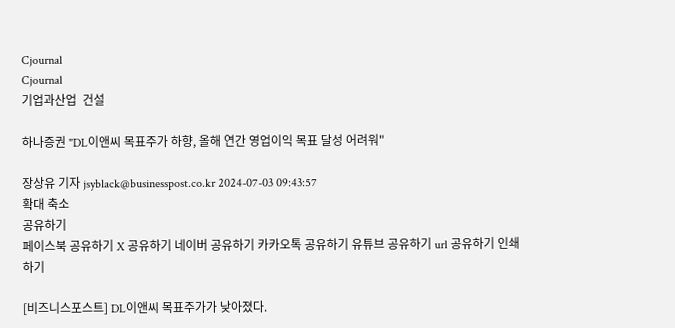Cjournal
Cjournal
기업과산업  건설

하나증권 "DL이앤씨 목표주가 하향, 올해 연간 영업이익 목표 달성 어려워"

장상유 기자 jsyblack@businesspost.co.kr 2024-07-03 09:43:57
확대 축소
공유하기
페이스북 공유하기 X 공유하기 네이버 공유하기 카카오톡 공유하기 유튜브 공유하기 url 공유하기 인쇄하기

[비즈니스포스트] DL이앤씨 목표주가가 낮아졌다.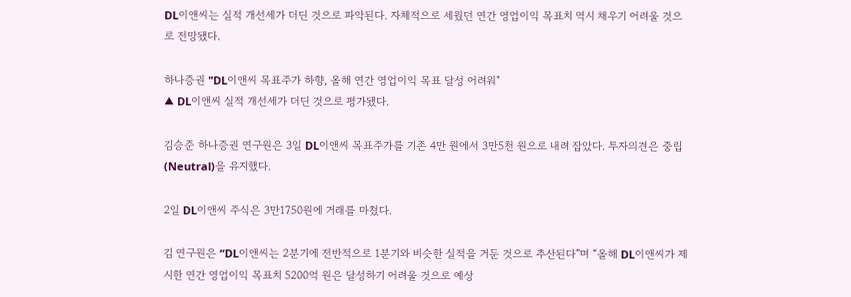DL이앤씨는 실적 개선세가 더딘 것으로 파악된다. 자체적으로 세웠던 연간 영업이익 목표치 역시 채우기 어려울 것으로 전망됐다.

하나증권 "DL이앤씨 목표주가 하향, 올해 연간 영업이익 목표 달성 어려워"
▲ DL이앤씨 실적 개선세가 더딘 것으로 평가됐다.

김승준 하나증권 연구원은 3일 DL이앤씨 목표주가를 기존 4만 원에서 3만5천 원으로 내려 잡았다. 투자의견은 중립(Neutral)을 유지했다.

2일 DL이앤씨 주식은 3만1750원에 거래를 마쳤다.

김 연구원은 “DL이앤씨는 2분기에 전반적으로 1분기와 비슷한 실적을 거둔 것으로 추산된다”며 “올해 DL이앤씨가 제시한 연간 영업이익 목표치 5200억 원은 달성하기 어려울 것으로 예상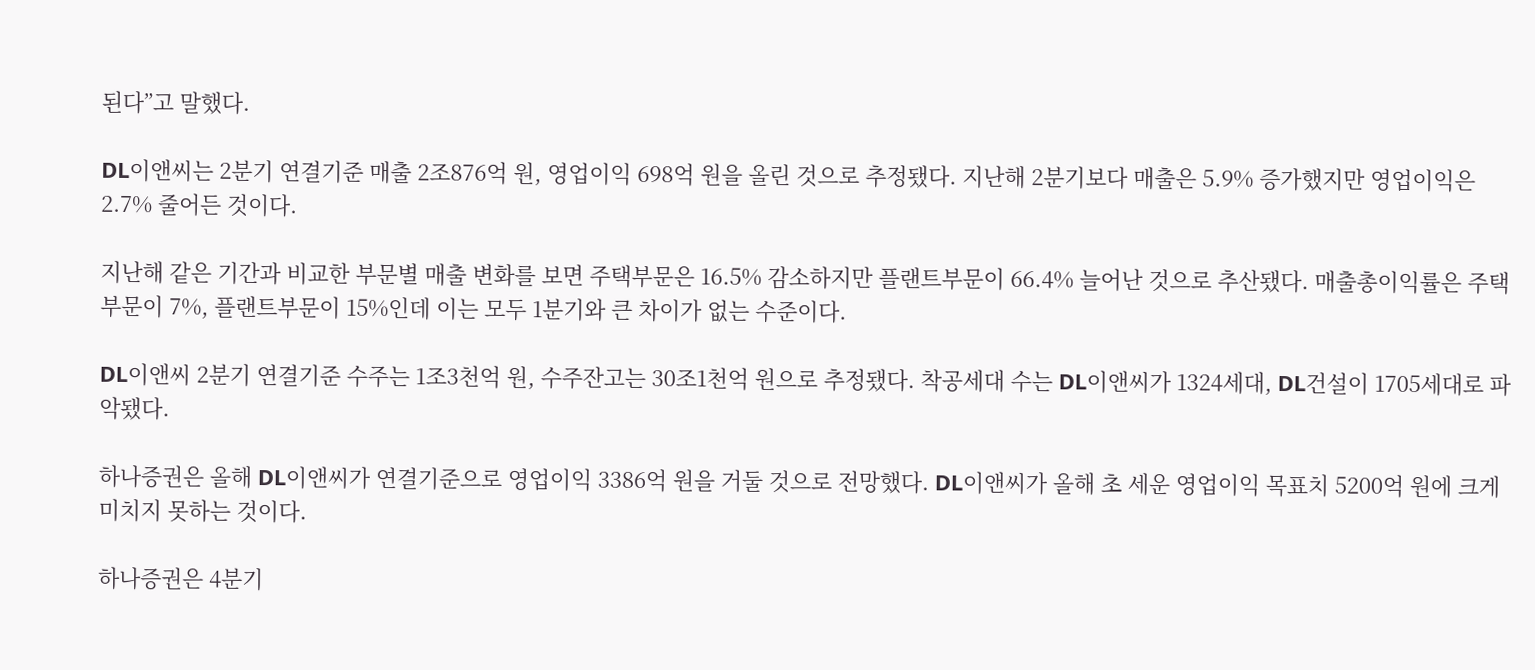된다”고 말했다.

DL이앤씨는 2분기 연결기준 매출 2조876억 원, 영업이익 698억 원을 올린 것으로 추정됐다. 지난해 2분기보다 매출은 5.9% 증가했지만 영업이익은 2.7% 줄어든 것이다.

지난해 같은 기간과 비교한 부문별 매출 변화를 보면 주택부문은 16.5% 감소하지만 플랜트부문이 66.4% 늘어난 것으로 추산됐다. 매출총이익률은 주택부문이 7%, 플랜트부문이 15%인데 이는 모두 1분기와 큰 차이가 없는 수준이다.

DL이앤씨 2분기 연결기준 수주는 1조3천억 원, 수주잔고는 30조1천억 원으로 추정됐다. 착공세대 수는 DL이앤씨가 1324세대, DL건설이 1705세대로 파악됐다.

하나증권은 올해 DL이앤씨가 연결기준으로 영업이익 3386억 원을 거둘 것으로 전망했다. DL이앤씨가 올해 초 세운 영업이익 목표치 5200억 원에 크게 미치지 못하는 것이다.

하나증권은 4분기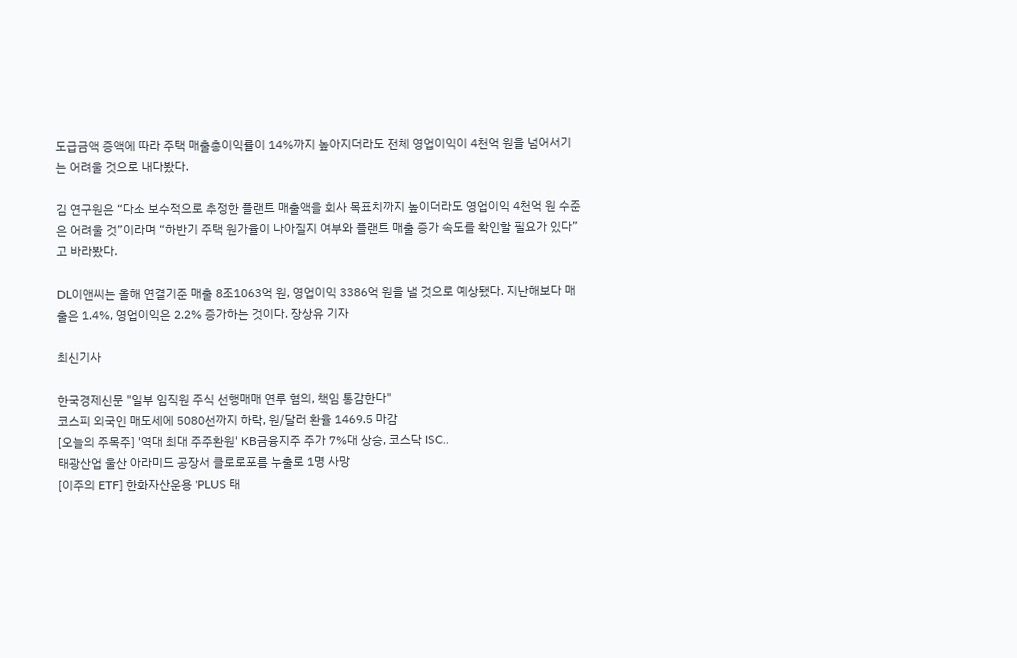도급금액 증액에 따라 주택 매출총이익률이 14%까지 높아지더라도 전체 영업이익이 4천억 원을 넘어서기는 어려울 것으로 내다봤다.

김 연구원은 “다소 보수적으로 추정한 플랜트 매출액을 회사 목표치까지 높이더라도 영업이익 4천억 원 수준은 어려울 것”이라며 “하반기 주택 원가율이 나아질지 여부와 플랜트 매출 증가 속도를 확인할 필요가 있다”고 바라봤다.

DL이앤씨는 올해 연결기준 매출 8조1063억 원, 영업이익 3386억 원을 낼 것으로 예상됐다. 지난해보다 매출은 1.4%, 영업이익은 2.2% 증가하는 것이다. 장상유 기자

최신기사

한국경제신문 "일부 임직원 주식 선행매매 연루 혐의, 책임 통감한다"
코스피 외국인 매도세에 5080선까지 하락, 원/달러 환율 1469.5 마감
[오늘의 주목주] '역대 최대 주주환원' KB금융지주 주가 7%대 상승, 코스닥 ISC..
태광산업 울산 아라미드 공장서 클로로포름 누출로 1명 사망
[이주의 ETF] 한화자산운용 'PLUS 태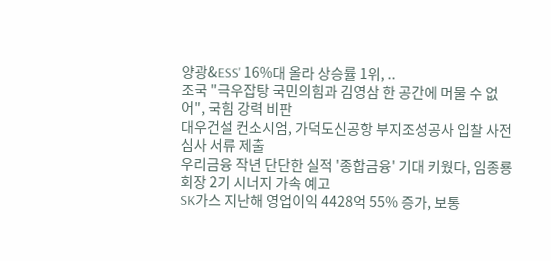양광&ESS' 16%대 올라 상승률 1위, ..
조국 "극우잡탕 국민의힘과 김영삼 한 공간에 머물 수 없어", 국힘 강력 비판
대우건설 컨소시엄, 가덕도신공항 부지조성공사 입찰 사전심사 서류 제출
우리금융 작년 단단한 실적 '종합금융' 기대 키웠다, 임종룡 회장 2기 시너지 가속 예고
SK가스 지난해 영업이익 4428억 55% 증가, 보통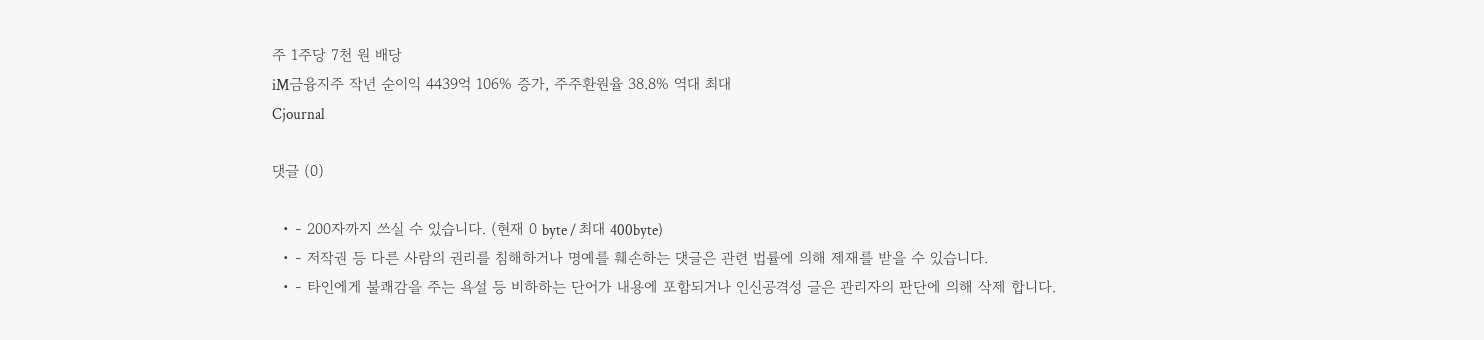주 1주당 7천 원 배당
iM금융지주 작년 순이익 4439억 106% 증가, 주주환원율 38.8% 역대 최대
Cjournal

댓글 (0)

  • - 200자까지 쓰실 수 있습니다. (현재 0 byte / 최대 400byte)
  • - 저작권 등 다른 사람의 권리를 침해하거나 명예를 훼손하는 댓글은 관련 법률에 의해 제재를 받을 수 있습니다.
  • - 타인에게 불쾌감을 주는 욕설 등 비하하는 단어가 내용에 포함되거나 인신공격성 글은 관리자의 판단에 의해 삭제 합니다.